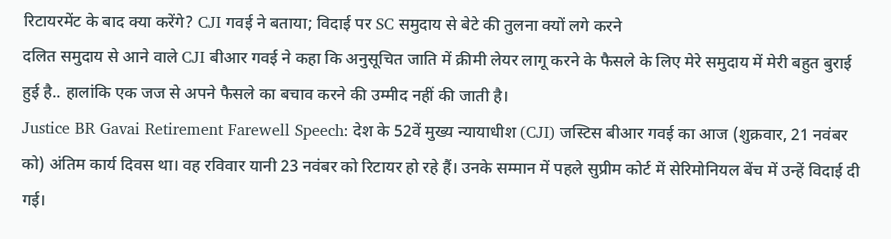रिटायरमेंट के बाद क्या करेंगे? CJI गवई ने बताया; विदाई पर SC समुदाय से बेटे की तुलना क्यों लगे करने
दलित समुदाय से आने वाले CJI बीआर गवई ने कहा कि अनुसूचित जाति में क्रीमी लेयर लागू करने के फैसले के लिए मेरे समुदाय में मेरी बहुत बुराई हुई है.. हालांकि एक जज से अपने फैसले का बचाव करने की उम्मीद नहीं की जाती है।
Justice BR Gavai Retirement Farewell Speech: देश के 52वें मुख्य न्यायाधीश (CJI) जस्टिस बीआर गवई का आज (शुक्रवार, 21 नवंबर को) अंतिम कार्य दिवस था। वह रविवार यानी 23 नवंबर को रिटायर हो रहे हैं। उनके सम्मान में पहले सुप्रीम कोर्ट में सेरिमोनियल बेंच में उन्हें विदाई दी गई।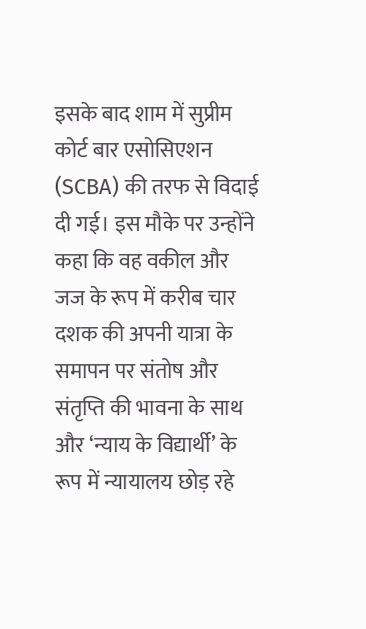इसके बाद शाम में सुप्रीम कोर्ट बार एसोसिएशन (SCBA) की तरफ से विदाई दी गई। इस मौके पर उन्होंने कहा कि वह वकील और जज के रूप में करीब चार दशक की अपनी यात्रा के समापन पर संतोष और संतृप्ति की भावना के साथ और ‘न्याय के विद्यार्थी’ के रूप में न्यायालय छोड़ रहे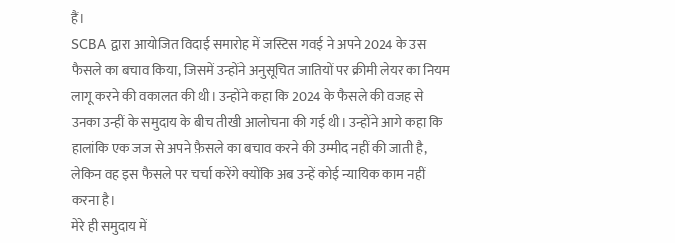हैं।
SCBA द्वारा आयोजित विदाई समारोह में जस्टिस गवई ने अपने 2024 के उस फैसले का बचाव किया, जिसमें उन्होंने अनुसूचित जातियों पर क्रीमी लेयर का नियम लागू करने की वकालत की थी। उन्होंने कहा कि 2024 के फैसले की वजह से उनका उन्हीं के समुदाय के बीच तीखी आलोचना की गई थी। उन्होंने आगे कहा कि हालांकि एक जज से अपने फ़ैसले का बचाव करने की उम्मीद नहीं की जाती है, लेकिन वह इस फैसले पर चर्चा करेंगे क्योंकि अब उन्हें कोई न्यायिक काम नहीं करना है।
मेरे ही समुदाय में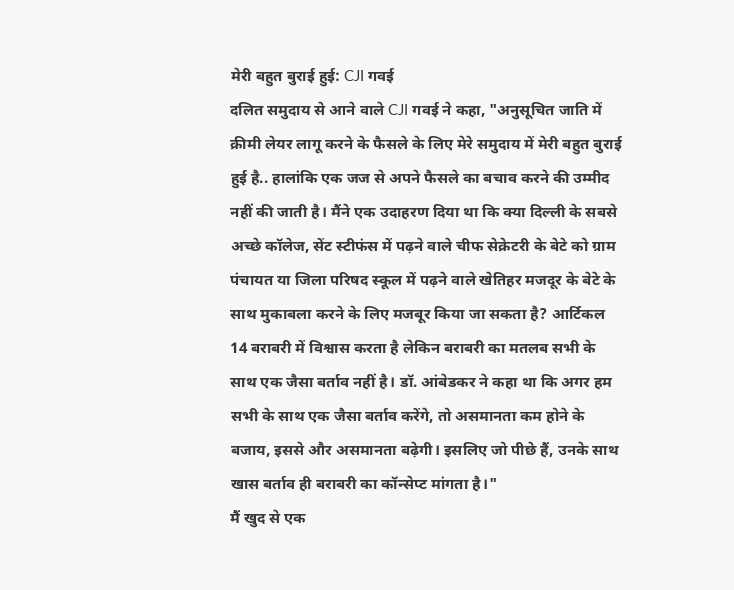मेरी बहुत बुराई हुई: CJI गवई
दलित समुदाय से आने वाले CJI गवई ने कहा, "अनुसूचित जाति में क्रीमी लेयर लागू करने के फैसले के लिए मेरे समुदाय में मेरी बहुत बुराई हुई है.. हालांकि एक जज से अपने फैसले का बचाव करने की उम्मीद नहीं की जाती है। मैंने एक उदाहरण दिया था कि क्या दिल्ली के सबसे अच्छे कॉलेज, सेंट स्टीफंस में पढ़ने वाले चीफ सेक्रेटरी के बेटे को ग्राम पंचायत या जिला परिषद स्कूल में पढ़ने वाले खेतिहर मजदूर के बेटे के साथ मुकाबला करने के लिए मजबूर किया जा सकता है? आर्टिकल 14 बराबरी में विश्वास करता है लेकिन बराबरी का मतलब सभी के साथ एक जैसा बर्ताव नहीं है। डॉ. आंबेडकर ने कहा था कि अगर हम सभी के साथ एक जैसा बर्ताव करेंगे, तो असमानता कम होने के बजाय, इससे और असमानता बढ़ेगी। इसलिए जो पीछे हैं, उनके साथ खास बर्ताव ही बराबरी का कॉन्सेप्ट मांगता है।"
मैं खुद से एक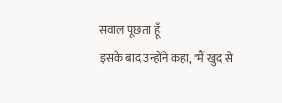सवाल पूछता हूँ
इसके बाद उन्होंने कहा, "मैं खुद से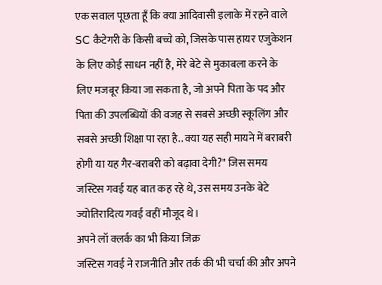एक सवाल पूछता हूँ कि क्या आदिवासी इलाके में रहने वाले SC कैटेगरी के किसी बच्चे को, जिसके पास हायर एजुकेशन के लिए कोई साधन नहीं है, मेरे बेटे से मुकाबला करने के लिए मजबूर किया जा सकता है, जो अपने पिता के पद और पिता की उपलब्धियों की वजह से सबसे अच्छी स्कूलिंग और सबसे अच्छी शिक्षा पा रहा है.. क्या यह सही मायने में बराबरी होगी या यह गैर-बराबरी को बढ़ावा देगी?" जिस समय जस्टिस गवई यह बात कह रहे थे, उस समय उनके बेटे ज्योतिरादित्य गवई वहीं मौजूद थे।
अपने लॉ क्लर्क का भी किया जिक्र
जस्टिस गवई ने राजनीति और तर्क की भी चर्चा की और अपने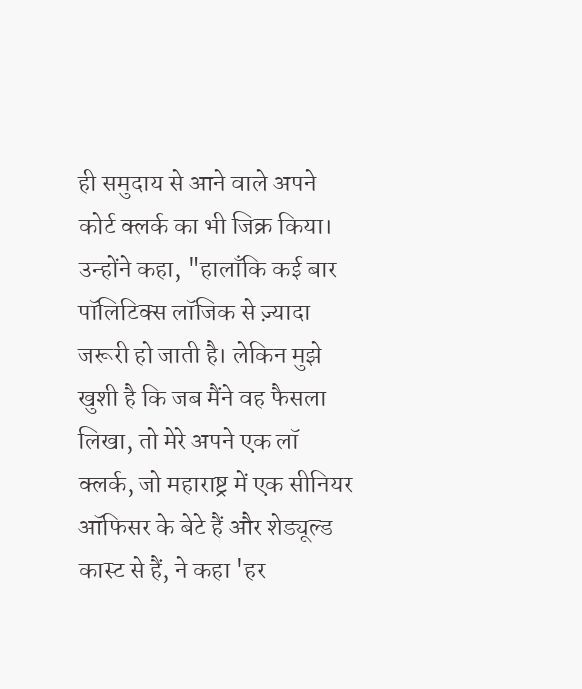ही समुदाय से आने वाले अपने कोर्ट क्लर्क का भी जिक्र किया। उन्होंने कहा, "हालाँकि कई बार पॉलिटिक्स लॉजिक से ज़्यादा जरूरी हो जाती है। लेकिन मुझे खुशी है कि जब मैंने वह फैसला लिखा, तो मेरे अपने एक लॉ क्लर्क, जो महाराष्ट्र में एक सीनियर ऑफिसर के बेटे हैं और शेड्यूल्ड कास्ट से हैं, ने कहा 'हर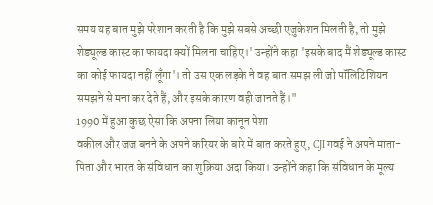समय यह बात मुझे परेशान करती है कि मुझे सबसे अच्छी एजुकेशन मिलती है, तो मुझे शेड्यूल्ड कास्ट का फायदा क्यों मिलना चाहिए।' उन्होंने कहा 'इसके बाद मैं शेड्यूल्ड कास्ट का कोई फायदा नहीं लूँगा'। तो उस एक लड़के ने वह बात समझ ली जो पॉलिटिशियन समझने से मना कर देते हैं, और इसके कारण वही जानते हैं।"
1990 में हुआ कुछ ऐसा कि अपना लिया कानून पेशा
वकील और जज बनने के अपने करियर के बारे में बात करते हुए, CJI गवई ने अपने माता-पिता और भारत के संविधान का शुक्रिया अदा किया। उन्होंने कहा कि संविधान के मूल्य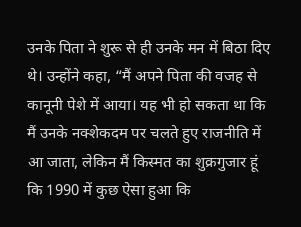उनके पिता ने शुरू से ही उनके मन में बिठा दिए थे। उन्होंने कहा, “मैं अपने पिता की वजह से कानूनी पेशे में आया। यह भी हो सकता था कि मैं उनके नक्शेकदम पर चलते हुए राजनीति में आ जाता, लेकिन मैं किस्मत का शुक्रगुजार हूं कि 1990 में कुछ ऐसा हुआ कि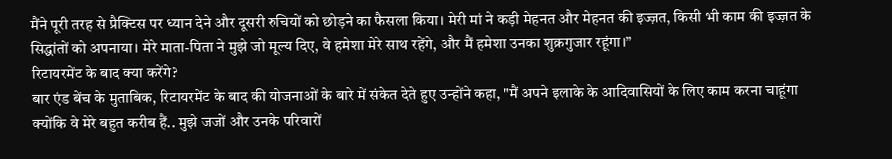मैंने पूरी तरह से प्रैक्टिस पर ध्यान देने और दूसरी रुचियों को छोड़ने का फैसला किया। मेरी मां ने कड़ी मेहनत और मेहनत की इज्ज़त, किसी भी काम की इज्ज़त के सिद्धांतों को अपनाया। मेरे माता-पिता ने मुझे जो मूल्य दिए, वे हमेशा मेरे साथ रहेंगे, और मैं हमेशा उनका शुक्रगुजार रहूंगा।”
रिटायरमेंट के बाद क्या करेंगे?
बार एंड बेंच के मुताबिक, रिटायरमेंट के बाद की योजनाओं के बारे में संकेत देते हुए उन्होंने कहा, "मैं अपने इलाके के आदिवासियों के लिए काम करना चाहूंगा क्योंकि वे मेरे बहुत करीब हैं.. मुझे जजों और उनके परिवारों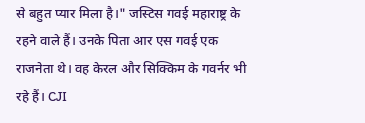से बहुत प्यार मिला है।" जस्टिस गवई महाराष्ट्र के रहने वाले हैं। उनके पिता आर एस गवई एक राजनेता थे। वह केरल और सिक्किम के गवर्नर भी रहे हैं। CJI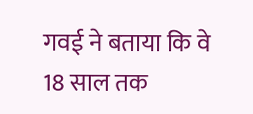गवई ने बताया कि वे 18 साल तक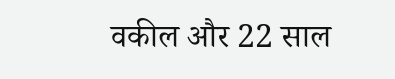वकील और 22 साल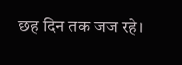छह दिन तक जज रहे।